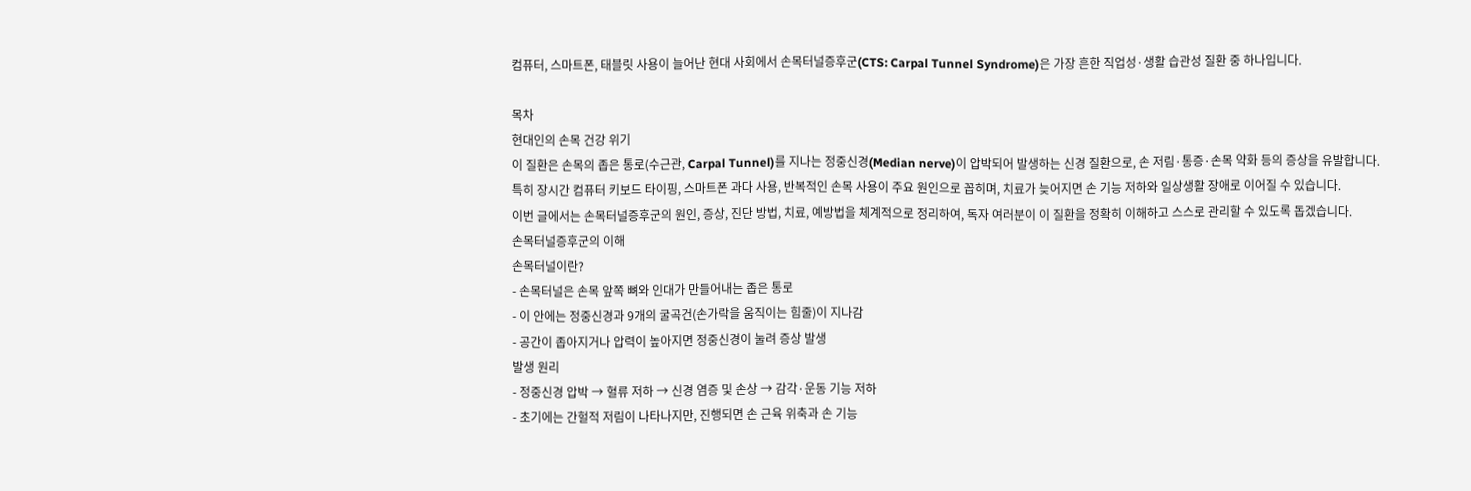컴퓨터, 스마트폰, 태블릿 사용이 늘어난 현대 사회에서 손목터널증후군(CTS: Carpal Tunnel Syndrome)은 가장 흔한 직업성·생활 습관성 질환 중 하나입니다.

목차
현대인의 손목 건강 위기
이 질환은 손목의 좁은 통로(수근관, Carpal Tunnel)를 지나는 정중신경(Median nerve)이 압박되어 발생하는 신경 질환으로, 손 저림·통증·손목 약화 등의 증상을 유발합니다.
특히 장시간 컴퓨터 키보드 타이핑, 스마트폰 과다 사용, 반복적인 손목 사용이 주요 원인으로 꼽히며, 치료가 늦어지면 손 기능 저하와 일상생활 장애로 이어질 수 있습니다.
이번 글에서는 손목터널증후군의 원인, 증상, 진단 방법, 치료, 예방법을 체계적으로 정리하여, 독자 여러분이 이 질환을 정확히 이해하고 스스로 관리할 수 있도록 돕겠습니다.
손목터널증후군의 이해
손목터널이란?
- 손목터널은 손목 앞쪽 뼈와 인대가 만들어내는 좁은 통로
- 이 안에는 정중신경과 9개의 굴곡건(손가락을 움직이는 힘줄)이 지나감
- 공간이 좁아지거나 압력이 높아지면 정중신경이 눌려 증상 발생
발생 원리
- 정중신경 압박 → 혈류 저하 → 신경 염증 및 손상 → 감각·운동 기능 저하
- 초기에는 간헐적 저림이 나타나지만, 진행되면 손 근육 위축과 손 기능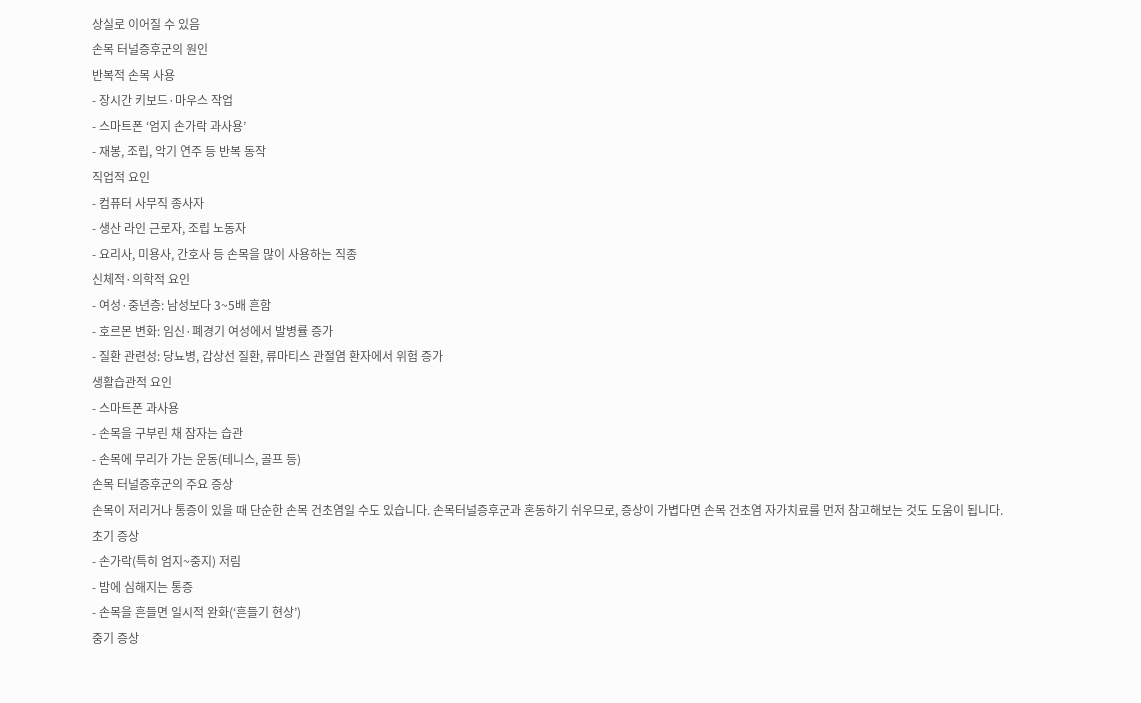상실로 이어질 수 있음
손목 터널증후군의 원인
반복적 손목 사용
- 장시간 키보드·마우스 작업
- 스마트폰 ‘엄지 손가락 과사용’
- 재봉, 조립, 악기 연주 등 반복 동작
직업적 요인
- 컴퓨터 사무직 종사자
- 생산 라인 근로자, 조립 노동자
- 요리사, 미용사, 간호사 등 손목을 많이 사용하는 직종
신체적·의학적 요인
- 여성·중년층: 남성보다 3~5배 흔함
- 호르몬 변화: 임신·폐경기 여성에서 발병률 증가
- 질환 관련성: 당뇨병, 갑상선 질환, 류마티스 관절염 환자에서 위험 증가
생활습관적 요인
- 스마트폰 과사용
- 손목을 구부린 채 잠자는 습관
- 손목에 무리가 가는 운동(테니스, 골프 등)
손목 터널증후군의 주요 증상
손목이 저리거나 통증이 있을 때 단순한 손목 건초염일 수도 있습니다. 손목터널증후군과 혼동하기 쉬우므로, 증상이 가볍다면 손목 건초염 자가치료를 먼저 참고해보는 것도 도움이 됩니다.
초기 증상
- 손가락(특히 엄지~중지) 저림
- 밤에 심해지는 통증
- 손목을 흔들면 일시적 완화(‘흔들기 현상’)
중기 증상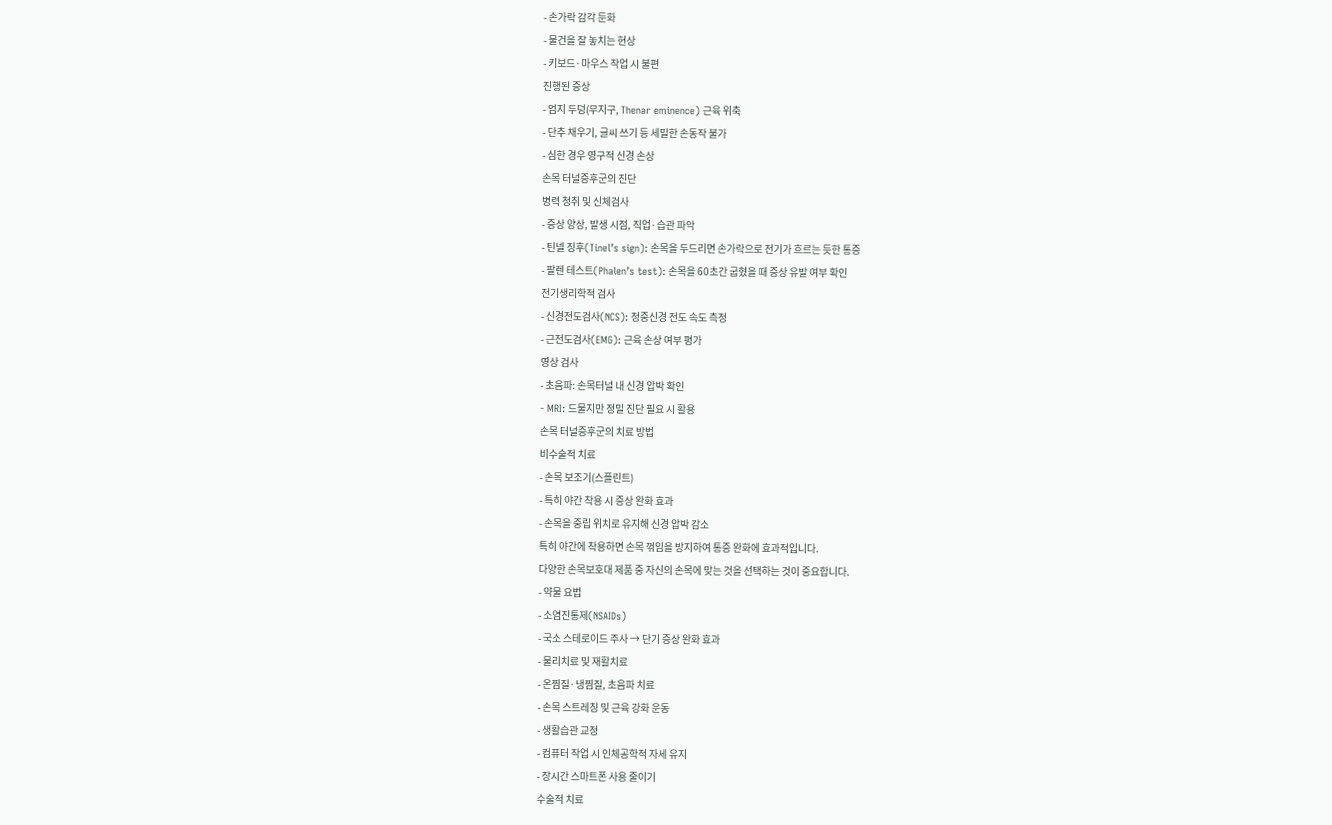- 손가락 감각 둔화
- 물건을 잘 놓치는 현상
- 키보드·마우스 작업 시 불편
진행된 증상
- 엄지 두덩(무지구, Thenar eminence) 근육 위축
- 단추 채우기, 글씨 쓰기 등 세밀한 손동작 불가
- 심한 경우 영구적 신경 손상
손목 터널증후군의 진단
병력 청취 및 신체검사
- 증상 양상, 발생 시점, 직업·습관 파악
- 틴넬 징후(Tinel’s sign): 손목을 두드리면 손가락으로 전기가 흐르는 듯한 통증
- 팔렌 테스트(Phalen’s test): 손목을 60초간 굽혔을 때 증상 유발 여부 확인
전기생리학적 검사
- 신경전도검사(NCS): 정중신경 전도 속도 측정
- 근전도검사(EMG): 근육 손상 여부 평가
영상 검사
- 초음파: 손목터널 내 신경 압박 확인
- MRI: 드물지만 정밀 진단 필요 시 활용
손목 터널증후군의 치료 방법
비수술적 치료
- 손목 보조기(스플린트)
- 특히 야간 착용 시 증상 완화 효과
- 손목을 중립 위치로 유지해 신경 압박 감소
특히 야간에 착용하면 손목 꺾임을 방지하여 통증 완화에 효과적입니다.
다양한 손목보호대 제품 중 자신의 손목에 맞는 것을 선택하는 것이 중요합니다.
- 약물 요법
- 소염진통제(NSAIDs)
- 국소 스테로이드 주사 → 단기 증상 완화 효과
- 물리치료 및 재활치료
- 온찜질·냉찜질, 초음파 치료
- 손목 스트레칭 및 근육 강화 운동
- 생활습관 교정
- 컴퓨터 작업 시 인체공학적 자세 유지
- 장시간 스마트폰 사용 줄이기
수술적 치료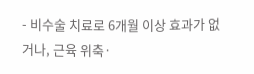- 비수술 치료로 6개월 이상 효과가 없거나, 근육 위축·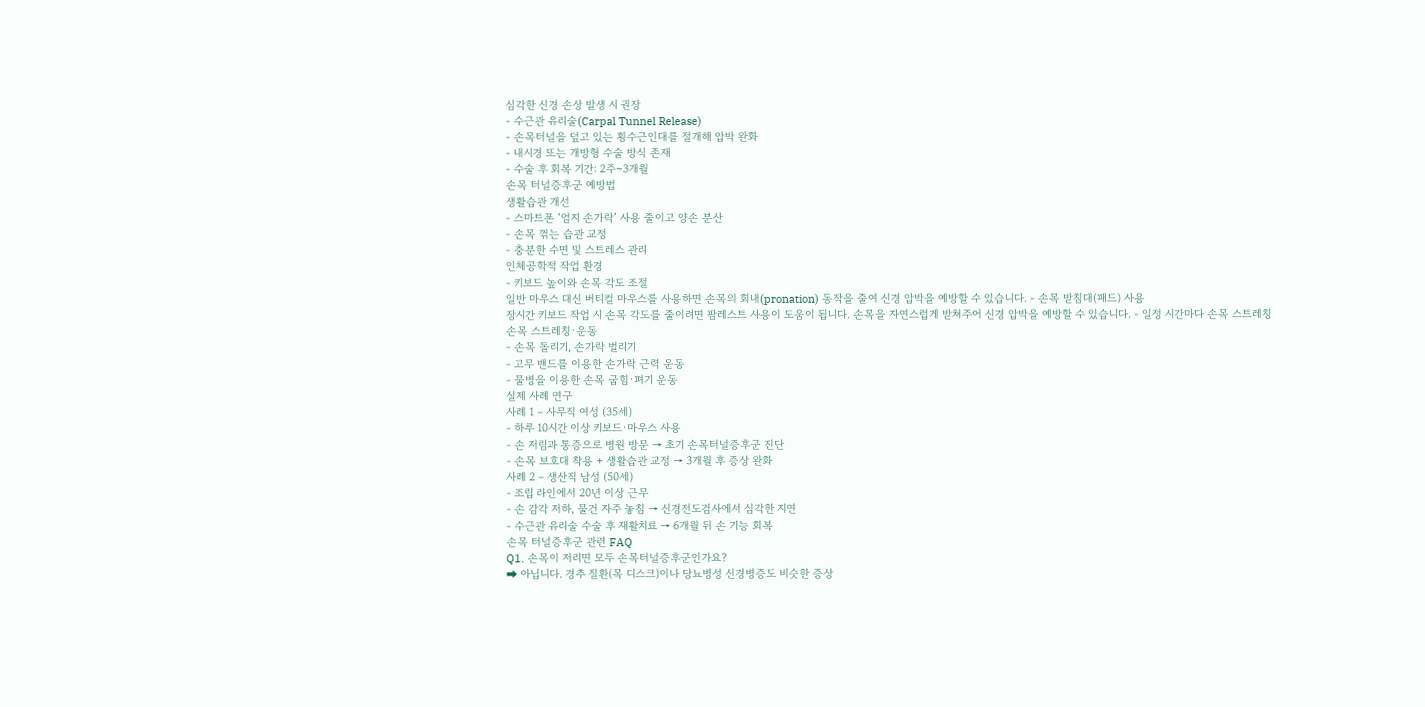심각한 신경 손상 발생 시 권장
- 수근관 유리술(Carpal Tunnel Release)
- 손목터널을 덮고 있는 횡수근인대를 절개해 압박 완화
- 내시경 또는 개방형 수술 방식 존재
- 수술 후 회복 기간: 2주~3개월
손목 터널증후군 예방법
생활습관 개선
- 스마트폰 ‘엄지 손가락’ 사용 줄이고 양손 분산
- 손목 꺾는 습관 교정
- 충분한 수면 및 스트레스 관리
인체공학적 작업 환경
- 키보드 높이와 손목 각도 조절
일반 마우스 대신 버티컬 마우스를 사용하면 손목의 회내(pronation) 동작을 줄여 신경 압박을 예방할 수 있습니다. - 손목 받침대(패드) 사용
장시간 키보드 작업 시 손목 각도를 줄이려면 팜레스트 사용이 도움이 됩니다. 손목을 자연스럽게 받쳐주어 신경 압박을 예방할 수 있습니다. - 일정 시간마다 손목 스트레칭
손목 스트레칭·운동
- 손목 돌리기, 손가락 벌리기
- 고무 밴드를 이용한 손가락 근력 운동
- 물병을 이용한 손목 굽힘·펴기 운동
실제 사례 연구
사례 1 – 사무직 여성 (35세)
- 하루 10시간 이상 키보드·마우스 사용
- 손 저림과 통증으로 병원 방문 → 초기 손목터널증후군 진단
- 손목 보호대 착용 + 생활습관 교정 → 3개월 후 증상 완화
사례 2 – 생산직 남성 (50세)
- 조립 라인에서 20년 이상 근무
- 손 감각 저하, 물건 자주 놓침 → 신경전도검사에서 심각한 지연
- 수근관 유리술 수술 후 재활치료 → 6개월 뒤 손 기능 회복
손목 터널증후군 관련 FAQ
Q1. 손목이 저리면 모두 손목터널증후군인가요?
➡ 아닙니다. 경추 질환(목 디스크)이나 당뇨병성 신경병증도 비슷한 증상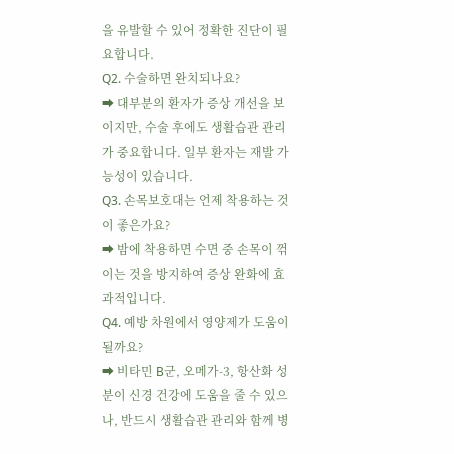을 유발할 수 있어 정확한 진단이 필요합니다.
Q2. 수술하면 완치되나요?
➡ 대부분의 환자가 증상 개선을 보이지만, 수술 후에도 생활습관 관리가 중요합니다. 일부 환자는 재발 가능성이 있습니다.
Q3. 손목보호대는 언제 착용하는 것이 좋은가요?
➡ 밤에 착용하면 수면 중 손목이 꺾이는 것을 방지하여 증상 완화에 효과적입니다.
Q4. 예방 차원에서 영양제가 도움이 될까요?
➡ 비타민 B군, 오메가-3, 항산화 성분이 신경 건강에 도움을 줄 수 있으나, 반드시 생활습관 관리와 함께 병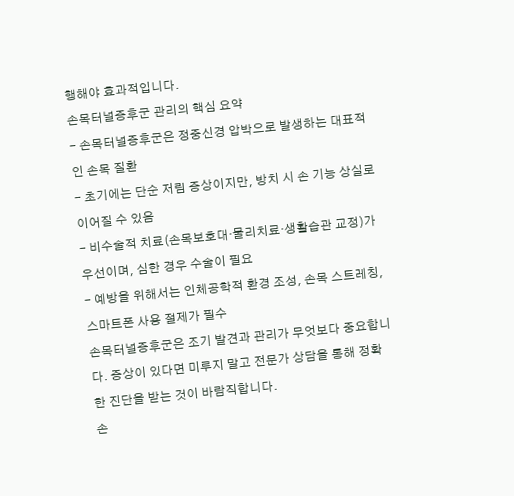행해야 효과적입니다.
손목터널증후군 관리의 핵심 요약
- 손목터널증후군은 정중신경 압박으로 발생하는 대표적인 손목 질환
- 초기에는 단순 저림 증상이지만, 방치 시 손 기능 상실로 이어질 수 있음
- 비수술적 치료(손목보호대·물리치료·생활습관 교정)가 우선이며, 심한 경우 수술이 필요
- 예방을 위해서는 인체공학적 환경 조성, 손목 스트레칭, 스마트폰 사용 절제가 필수
손목터널증후군은 조기 발견과 관리가 무엇보다 중요합니다. 증상이 있다면 미루지 말고 전문가 상담을 통해 정확한 진단을 받는 것이 바람직합니다.
손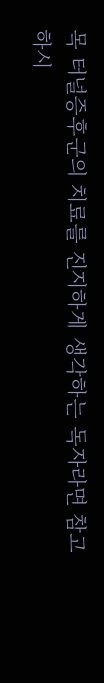목 터널증후군의 치료를 진지하게 생각하는 독자라면 참고하시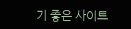기 좋은 사이트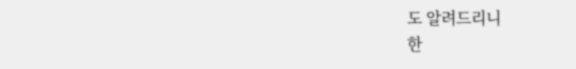도 알려드리니
한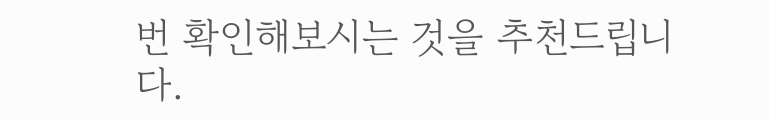번 확인해보시는 것을 추천드립니다.